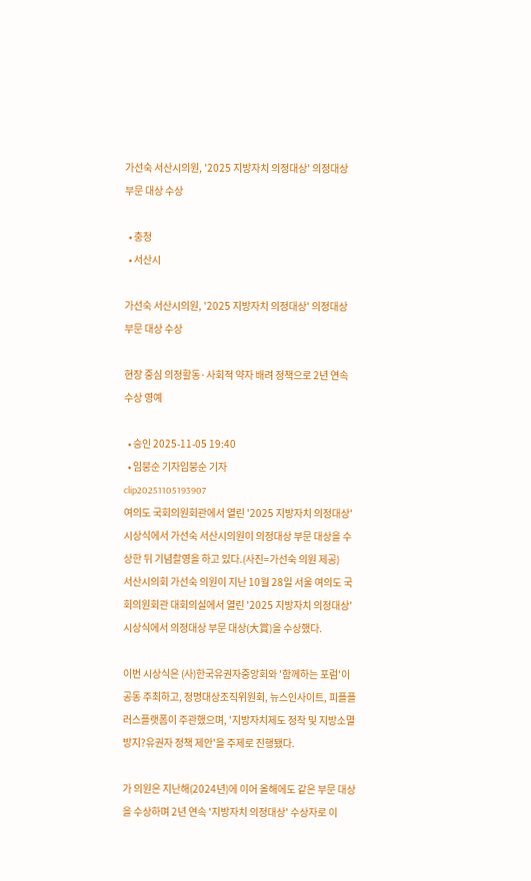가선숙 서산시의원, '2025 지방자치 의정대상' 의정대상 부문 대상 수상

  • 충청
  • 서산시

가선숙 서산시의원, '2025 지방자치 의정대상' 의정대상 부문 대상 수상

현장 중심 의정활동·사회적 약자 배려 정책으로 2년 연속 수상 영예

  • 승인 2025-11-05 19:40
  • 임붕순 기자임붕순 기자
clip20251105193907
여의도 국회의원회관에서 열린 '2025 지방자치 의정대상' 시상식에서 가선숙 서산시의원이 의정대상 부문 대상을 수상한 뒤 기념촬영을 하고 있다.(사진=가선숙 의원 제공)
서산시의회 가선숙 의원이 지난 10월 28일 서울 여의도 국회의원회관 대회의실에서 열린 '2025 지방자치 의정대상' 시상식에서 의정대상 부문 대상(大賞)을 수상했다.

이번 시상식은 (사)한국유권자중앙회와 '함께하는 포럼'이 공동 주최하고, 정명대상조직위원회, 뉴스인사이트, 피플플러스플랫폼이 주관했으며, '지방자치제도 정착 및 지방소멸 방지?유권자 정책 제안'을 주제로 진행됐다.

가 의원은 지난해(2024년)에 이어 올해에도 같은 부문 대상을 수상하며 2년 연속 '지방자치 의정대상' 수상자로 이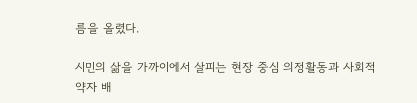름을 올렸다.

시민의 삶을 가까이에서 살피는 현장 중심 의정활동과 사회적 약자 배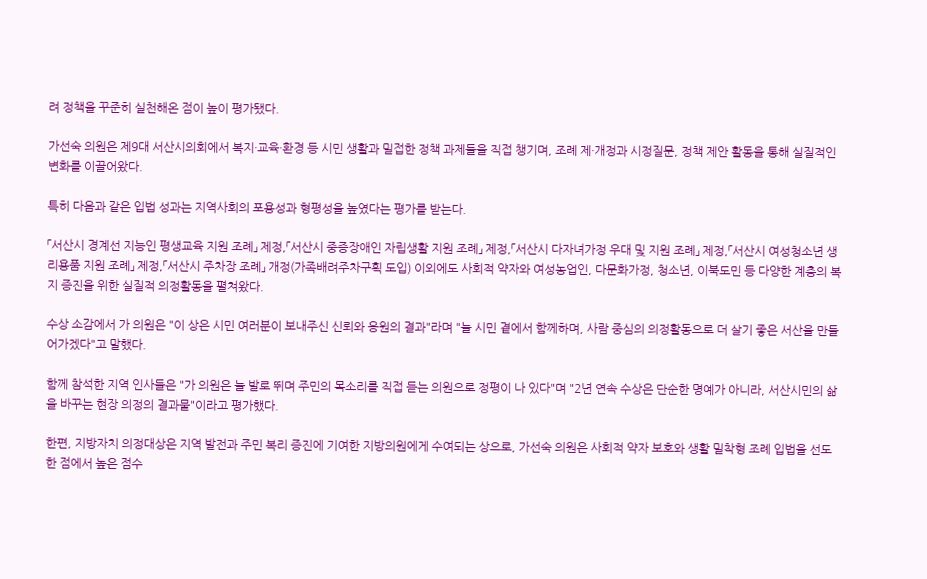려 정책을 꾸준히 실천해온 점이 높이 평가됐다.

가선숙 의원은 제9대 서산시의회에서 복지·교육·환경 등 시민 생활과 밀접한 정책 과제들을 직접 챙기며, 조례 제·개정과 시정질문, 정책 제안 활동을 통해 실질적인 변화를 이끌어왔다.

특히 다음과 같은 입법 성과는 지역사회의 포용성과 형평성을 높였다는 평가를 받는다.

「서산시 경계선 지능인 평생교육 지원 조례」 제정,「서산시 중증장애인 자립생활 지원 조례」 제정,「서산시 다자녀가정 우대 및 지원 조례」 제정,「서산시 여성청소년 생리용품 지원 조례」 제정,「서산시 주차장 조례」 개정(가족배려주차구획 도입) 이외에도 사회적 약자와 여성농업인, 다문화가정, 청소년, 이북도민 등 다양한 계층의 복지 증진을 위한 실질적 의정활동을 펼쳐왔다.

수상 소감에서 가 의원은 "이 상은 시민 여러분이 보내주신 신뢰와 응원의 결과"라며 "늘 시민 곁에서 함께하며, 사람 중심의 의정활동으로 더 살기 좋은 서산을 만들어가겠다"고 말했다.

함께 참석한 지역 인사들은 "가 의원은 늘 발로 뛰며 주민의 목소리를 직접 듣는 의원으로 정평이 나 있다"며 "2년 연속 수상은 단순한 명예가 아니라, 서산시민의 삶을 바꾸는 현장 의정의 결과물"이라고 평가했다.

한편, 지방자치 의정대상은 지역 발전과 주민 복리 증진에 기여한 지방의원에게 수여되는 상으로, 가선숙 의원은 사회적 약자 보호와 생활 밀착형 조례 입법을 선도한 점에서 높은 점수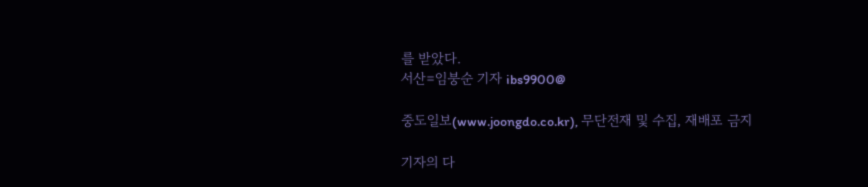를 받았다.
서산=임붕순 기자 ibs9900@

중도일보(www.joongdo.co.kr), 무단전재 및 수집, 재배포 금지

기자의 다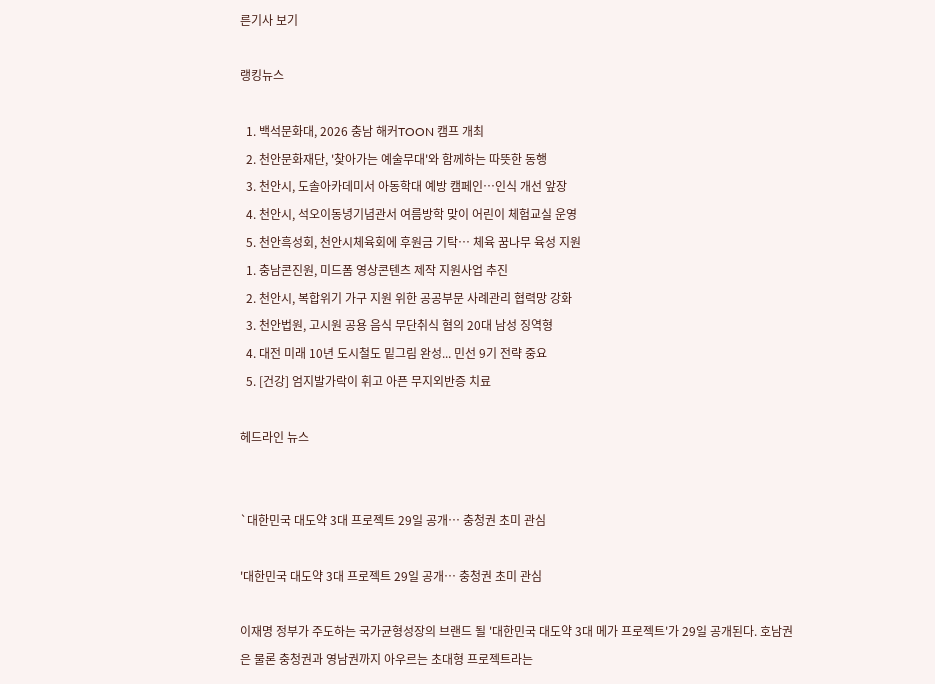른기사 보기

랭킹뉴스

  1. 백석문화대, 2026 충남 해커TOON 캠프 개최
  2. 천안문화재단, '찾아가는 예술무대'와 함께하는 따뜻한 동행
  3. 천안시, 도솔아카데미서 아동학대 예방 캠페인…인식 개선 앞장
  4. 천안시, 석오이동녕기념관서 여름방학 맞이 어린이 체험교실 운영
  5. 천안흑성회, 천안시체육회에 후원금 기탁… 체육 꿈나무 육성 지원
  1. 충남콘진원, 미드폼 영상콘텐츠 제작 지원사업 추진
  2. 천안시, 복합위기 가구 지원 위한 공공부문 사례관리 협력망 강화
  3. 천안법원, 고시원 공용 음식 무단취식 혐의 20대 남성 징역형
  4. 대전 미래 10년 도시철도 밑그림 완성... 민선 9기 전략 중요
  5. [건강] 엄지발가락이 휘고 아픈 무지외반증 치료

헤드라인 뉴스


`대한민국 대도약 3대 프로젝트 29일 공개… 충청권 초미 관심

'대한민국 대도약 3대 프로젝트 29일 공개… 충청권 초미 관심

이재명 정부가 주도하는 국가균형성장의 브랜드 될 '대한민국 대도약 3대 메가 프로젝트'가 29일 공개된다. 호남권은 물론 충청권과 영남권까지 아우르는 초대형 프로젝트라는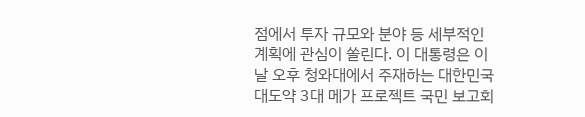점에서 투자 규모와 분야 등 세부적인 계획에 관심이 쏠린다. 이 대통령은 이날 오후 청와대에서 주재하는 대한민국 대도약 3대 메가 프로젝트 국민 보고회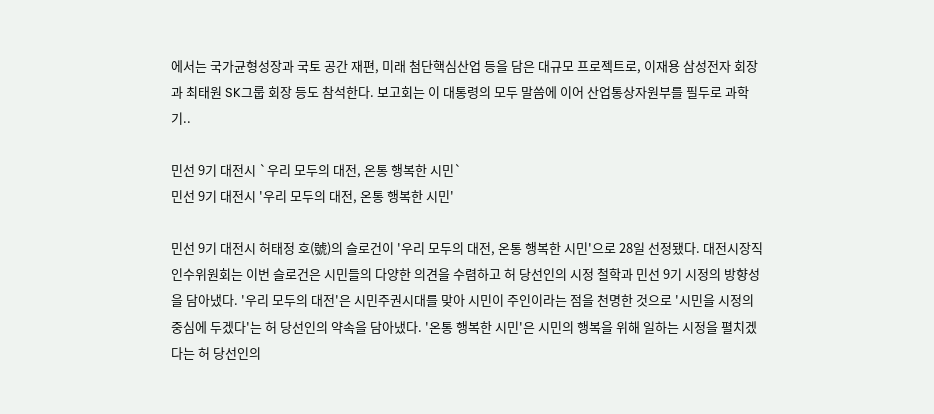에서는 국가균형성장과 국토 공간 재편, 미래 첨단핵심산업 등을 담은 대규모 프로젝트로, 이재용 삼성전자 회장과 최태원 SK그룹 회장 등도 참석한다. 보고회는 이 대통령의 모두 말씀에 이어 산업통상자원부를 필두로 과학기..

민선 9기 대전시 `우리 모두의 대전, 온통 행복한 시민`
민선 9기 대전시 '우리 모두의 대전, 온통 행복한 시민'

민선 9기 대전시 허태정 호(號)의 슬로건이 '우리 모두의 대전, 온통 행복한 시민'으로 28일 선정됐다. 대전시장직 인수위원회는 이번 슬로건은 시민들의 다양한 의견을 수렴하고 허 당선인의 시정 철학과 민선 9기 시정의 방향성을 담아냈다. '우리 모두의 대전'은 시민주권시대를 맞아 시민이 주인이라는 점을 천명한 것으로 '시민을 시정의 중심에 두겠다'는 허 당선인의 약속을 담아냈다. '온통 행복한 시민'은 시민의 행복을 위해 일하는 시정을 펼치겠다는 허 당선인의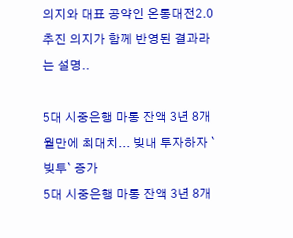의지와 대표 공약인 온통대전2.0 추진 의지가 함께 반영된 결과라는 설명..

5대 시중은행 마통 잔액 3년 8개월만에 최대치... 빚내 투자하자 `빚투` 증가
5대 시중은행 마통 잔액 3년 8개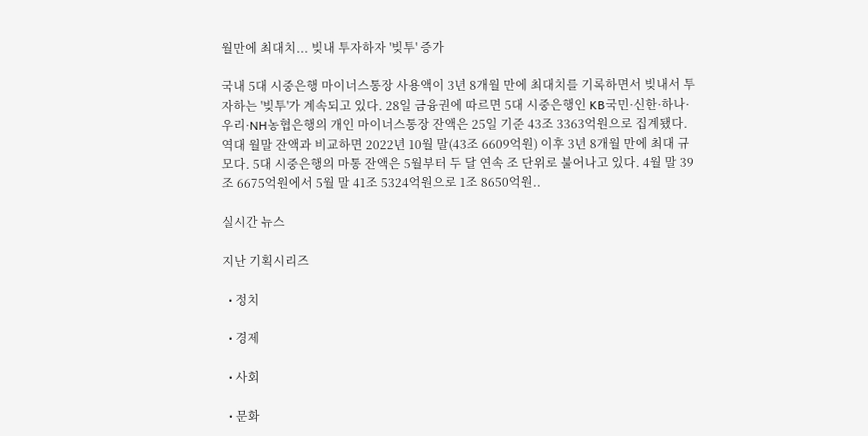월만에 최대치... 빚내 투자하자 '빚투' 증가

국내 5대 시중은행 마이너스통장 사용액이 3년 8개월 만에 최대치를 기록하면서 빚내서 투자하는 '빚투'가 계속되고 있다. 28일 금융권에 따르면 5대 시중은행인 KB국민·신한·하나·우리·NH농협은행의 개인 마이너스통장 잔액은 25일 기준 43조 3363억원으로 집계됐다. 역대 월말 잔액과 비교하면 2022년 10월 말(43조 6609억원) 이후 3년 8개월 만에 최대 규모다. 5대 시중은행의 마통 잔액은 5월부터 두 달 연속 조 단위로 불어나고 있다. 4월 말 39조 6675억원에서 5월 말 41조 5324억원으로 1조 8650억원..

실시간 뉴스

지난 기획시리즈

  • 정치

  • 경제

  • 사회

  • 문화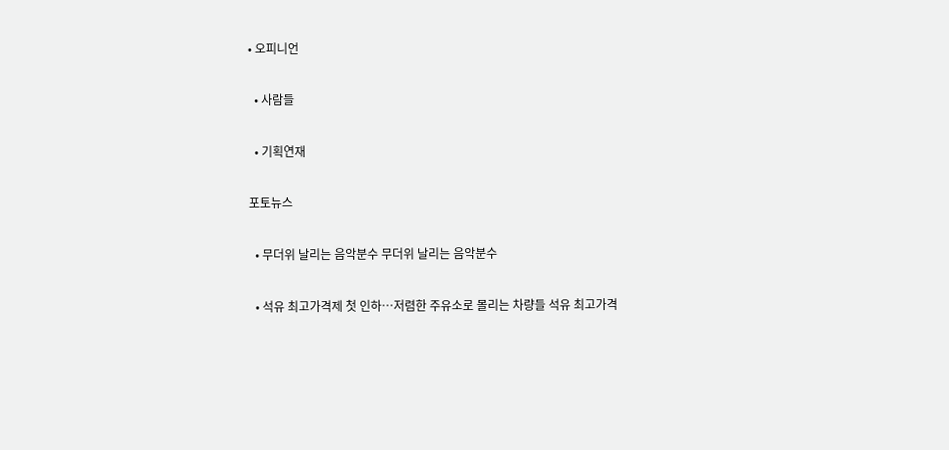• 오피니언

  • 사람들

  • 기획연재

포토뉴스

  • 무더위 날리는 음악분수 무더위 날리는 음악분수

  • 석유 최고가격제 첫 인하…저렴한 주유소로 몰리는 차량들 석유 최고가격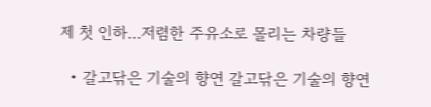제 첫 인하…저렴한 주유소로 몰리는 차량들

  • 갈고닦은 기술의 향연 갈고닦은 기술의 향연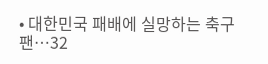• 대한민국 패배에 실망하는 축구팬…32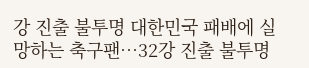강 진출 불투명 대한민국 패배에 실망하는 축구팬…32강 진출 불투명